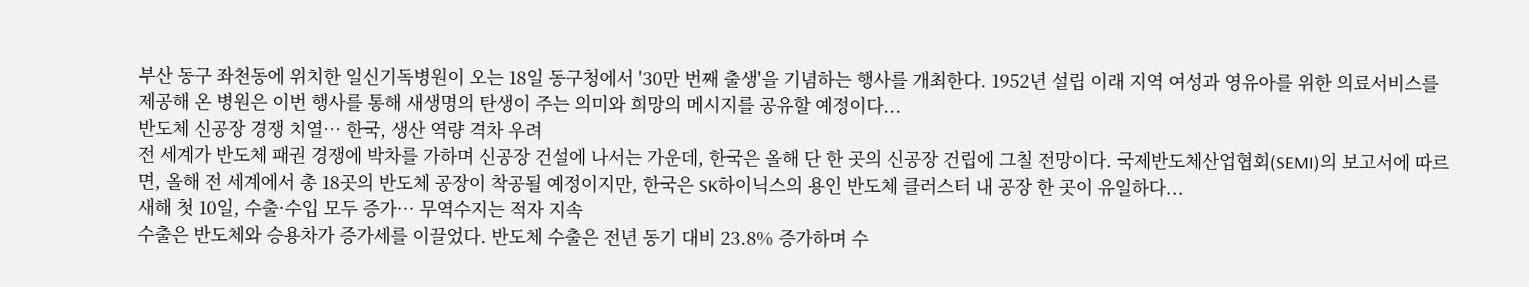부산 동구 좌천동에 위치한 일신기독병원이 오는 18일 동구청에서 '30만 번째 출생'을 기념하는 행사를 개최한다. 1952년 설립 이래 지역 여성과 영유아를 위한 의료서비스를 제공해 온 병원은 이번 행사를 통해 새생명의 탄생이 주는 의미와 희망의 메시지를 공유할 예정이다...
반도체 신공장 경쟁 치열… 한국, 생산 역량 격차 우려
전 세계가 반도체 패권 경쟁에 박차를 가하며 신공장 건설에 나서는 가운데, 한국은 올해 단 한 곳의 신공장 건립에 그칠 전망이다. 국제반도체산업협회(SEMI)의 보고서에 따르면, 올해 전 세계에서 총 18곳의 반도체 공장이 착공될 예정이지만, 한국은 SK하이닉스의 용인 반도체 클러스터 내 공장 한 곳이 유일하다...
새해 첫 10일, 수출·수입 모두 증가… 무역수지는 적자 지속
수출은 반도체와 승용차가 증가세를 이끌었다. 반도체 수출은 전년 동기 대비 23.8% 증가하며 수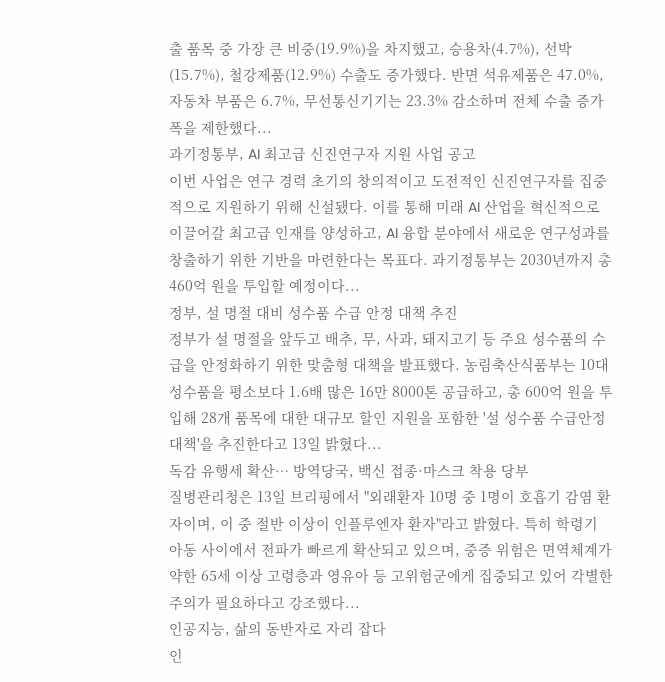출 품목 중 가장 큰 비중(19.9%)을 차지했고, 승용차(4.7%), 선박(15.7%), 철강제품(12.9%) 수출도 증가했다. 반면 석유제품은 47.0%, 자동차 부품은 6.7%, 무선통신기기는 23.3% 감소하며 전체 수출 증가폭을 제한했다...
과기정통부, AI 최고급 신진연구자 지원 사업 공고
이번 사업은 연구 경력 초기의 창의적이고 도전적인 신진연구자를 집중적으로 지원하기 위해 신설됐다. 이를 통해 미래 AI 산업을 혁신적으로 이끌어갈 최고급 인재를 양성하고, AI 융합 분야에서 새로운 연구성과를 창출하기 위한 기반을 마련한다는 목표다. 과기정통부는 2030년까지 총 460억 원을 투입할 예정이다...
정부, 설 명절 대비 성수품 수급 안정 대책 추진
정부가 설 명절을 앞두고 배추, 무, 사과, 돼지고기 등 주요 성수품의 수급을 안정화하기 위한 맞춤형 대책을 발표했다. 농림축산식품부는 10대 성수품을 평소보다 1.6배 많은 16만 8000톤 공급하고, 총 600억 원을 투입해 28개 품목에 대한 대규모 할인 지원을 포함한 '설 성수품 수급안정대책'을 추진한다고 13일 밝혔다...
독감 유행세 확산… 방역당국, 백신 접종·마스크 착용 당부
질병관리청은 13일 브리핑에서 "외래환자 10명 중 1명이 호흡기 감염 환자이며, 이 중 절반 이상이 인플루엔자 환자"라고 밝혔다. 특히 학령기 아동 사이에서 전파가 빠르게 확산되고 있으며, 중증 위험은 면역체계가 약한 65세 이상 고령층과 영유아 등 고위험군에게 집중되고 있어 각별한 주의가 필요하다고 강조했다...
인공지능, 삶의 동반자로 자리 잡다
인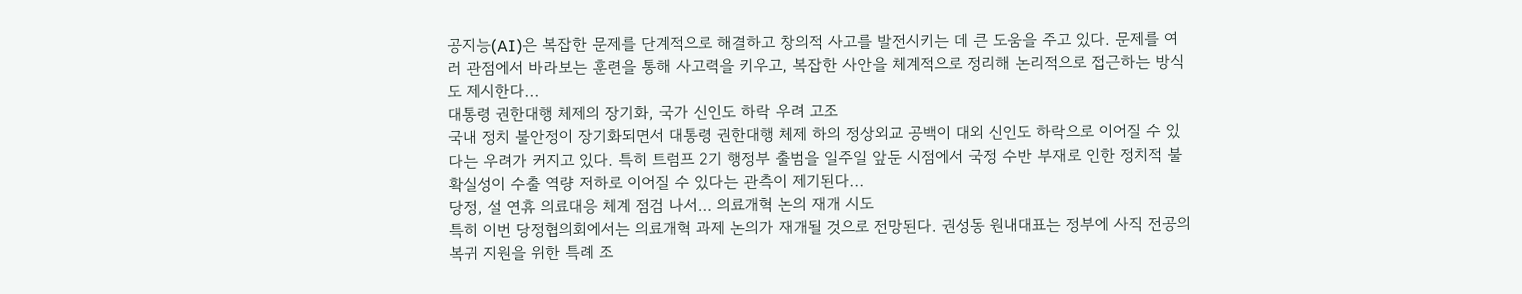공지능(AI)은 복잡한 문제를 단계적으로 해결하고 창의적 사고를 발전시키는 데 큰 도움을 주고 있다. 문제를 여러 관점에서 바라보는 훈련을 통해 사고력을 키우고, 복잡한 사안을 체계적으로 정리해 논리적으로 접근하는 방식도 제시한다...
대통령 권한대행 체제의 장기화, 국가 신인도 하락 우려 고조
국내 정치 불안정이 장기화되면서 대통령 권한대행 체제 하의 정상외교 공백이 대외 신인도 하락으로 이어질 수 있다는 우려가 커지고 있다. 특히 트럼프 2기 행정부 출범을 일주일 앞둔 시점에서 국정 수반 부재로 인한 정치적 불확실성이 수출 역량 저하로 이어질 수 있다는 관측이 제기된다...
당정, 설 연휴 의료대응 체계 점검 나서… 의료개혁 논의 재개 시도
특히 이번 당정협의회에서는 의료개혁 과제 논의가 재개될 것으로 전망된다. 권성동 원내대표는 정부에 사직 전공의 복귀 지원을 위한 특례 조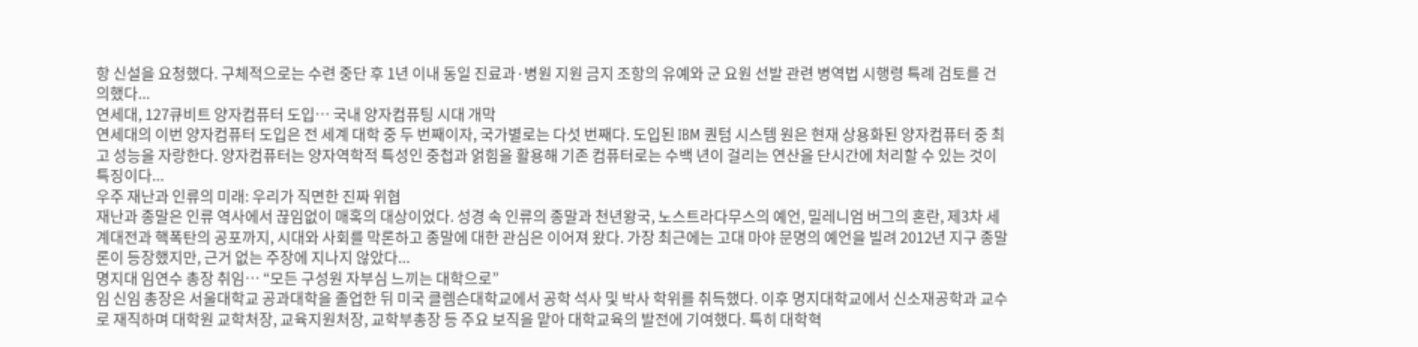항 신설을 요청했다. 구체적으로는 수련 중단 후 1년 이내 동일 진료과·병원 지원 금지 조항의 유예와 군 요원 선발 관련 병역법 시행령 특례 검토를 건의했다...
연세대, 127큐비트 양자컴퓨터 도입… 국내 양자컴퓨팅 시대 개막
연세대의 이번 양자컴퓨터 도입은 전 세계 대학 중 두 번째이자, 국가별로는 다섯 번째다. 도입된 IBM 퀀텀 시스템 원은 현재 상용화된 양자컴퓨터 중 최고 성능을 자랑한다. 양자컴퓨터는 양자역학적 특성인 중첩과 얽힘을 활용해 기존 컴퓨터로는 수백 년이 걸리는 연산을 단시간에 처리할 수 있는 것이 특징이다...
우주 재난과 인류의 미래: 우리가 직면한 진짜 위협
재난과 종말은 인류 역사에서 끊임없이 매혹의 대상이었다. 성경 속 인류의 종말과 천년왕국, 노스트라다무스의 예언, 밀레니엄 버그의 혼란, 제3차 세계대전과 핵폭탄의 공포까지, 시대와 사회를 막론하고 종말에 대한 관심은 이어져 왔다. 가장 최근에는 고대 마야 문명의 예언을 빌려 2012년 지구 종말론이 등장했지만, 근거 없는 주장에 지나지 않았다...
명지대 임연수 총장 취임… “모든 구성원 자부심 느끼는 대학으로”
임 신임 총장은 서울대학교 공과대학을 졸업한 뒤 미국 클렘슨대학교에서 공학 석사 및 박사 학위를 취득했다. 이후 명지대학교에서 신소재공학과 교수로 재직하며 대학원 교학처장, 교육지원처장, 교학부총장 등 주요 보직을 맡아 대학교육의 발전에 기여했다. 특히 대학혁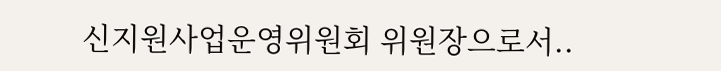신지원사업운영위원회 위원장으로서..